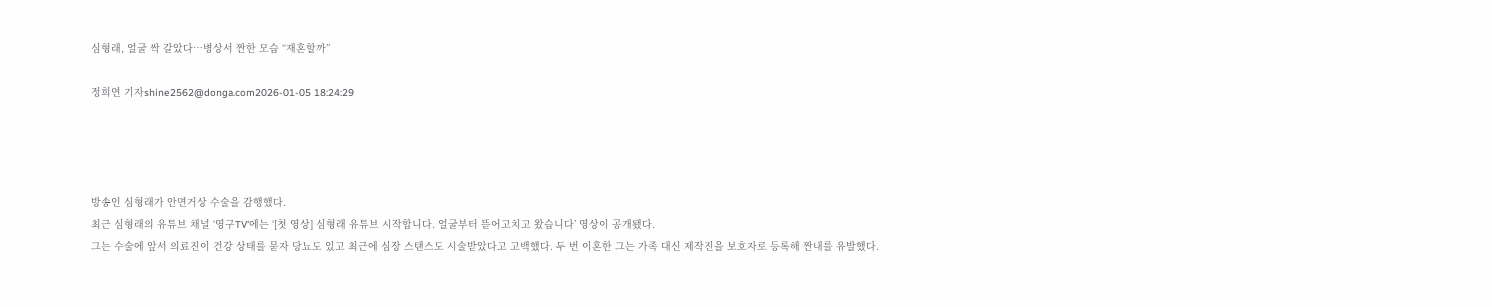심형래, 얼굴 싹 갈았다…병상서 짠한 모습 “재혼할까”

정희연 기자shine2562@donga.com2026-01-05 18:24:29




방송인 심형래가 안면거상 수술을 감행했다.
최근 심형래의 유튜브 채널 ‘영구TV’에는 ‘[첫 영상] 심형래 유튜브 시작합니다. 얼굴부터 뜯어고치고 왔습니다’ 영상이 공개됐다.
그는 수술에 앞서 의료진이 건강 상태를 묻자 당뇨도 있고 최근에 심장 스탠스도 시술받았다고 고백했다. 두 번 이혼한 그는 가족 대신 제작진을 보호자로 등록해 짠내를 유발했다.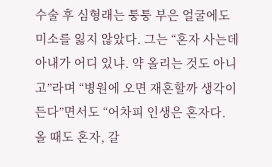수술 후 심형래는 퉁퉁 부은 얼굴에도 미소를 잃지 않았다. 그는 “혼자 사는데 아내가 어디 있냐. 약 올리는 것도 아니고”라며 “병원에 오면 재혼할까 생각이 든다”면서도 “어차피 인생은 혼자다. 올 때도 혼자, 갈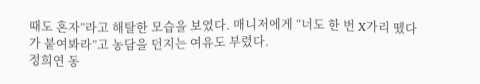때도 혼자”라고 해탈한 모습을 보였다. 매니저에게 “너도 한 번 X가리 뗐다가 붙여봐라”고 농담을 던지는 여유도 부렸다.
정희연 동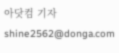아닷컴 기자 shine2562@donga.com